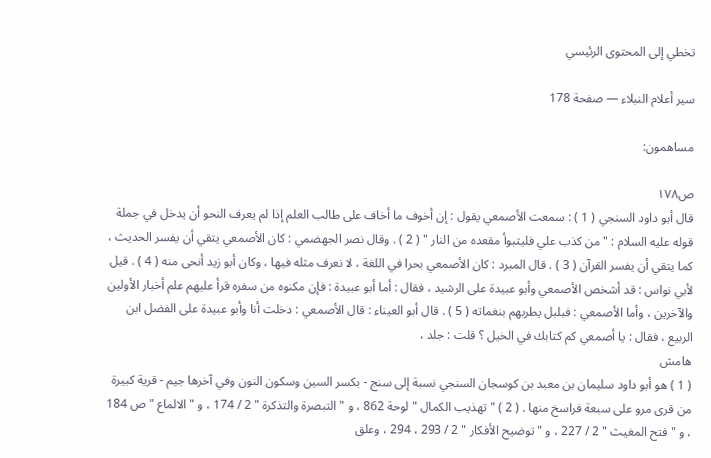تخطي إلى المحتوى الرئيسي

سير أعلام النبلاء — صفحة 178

مساهمون:

ص١٧٨
قال أبو داود السنجي ( 1 ) : سمعت الأصمعي يقول : إن أخوف ما أخاف على طالب العلم إذا لم يعرف النحو أن يدخل في جملة قوله عليه السلام : " من كذب علي فليتبوأ مقعده من النار " ( 2 ) . وقال نصر الجهضمي : كان الأصمعي يتقي أن يفسر الحديث ، كما يتقي أن يفسر القرآن ( 3 ) . قال المبرد : كان الأصمعي بحرا في اللغة ، لا نعرف مثله فيها ، وكان أبو زيد أنحى منه ( 4 ) . قيل لأبي نواس : قد أشخص الأصمعي وأبو عبيدة على الرشيد ، فقال : أما أبو عبيدة : فإن مكنوه من سفره قرأ عليهم علم أخبار الأولين والآخرين ، وأما الأصمعي : فبلبل يطربهم بنغماته ( 5 ) . قال أبو العيناء : قال الأصمعي : دخلت أنا وأبو عبيدة على الفضل ابن الربيع ، فقال : يا أصمعي كم كتابك في الخيل ؟ قلت : جلد ،
هامش
( 1 ) هو أبو داود سليمان بن معبد بن كوسجان السنجي نسبة إلى سنج - بكسر السين وسكون النون وفي آخرها جيم - قرية كبيرة من قرى مرو على سبعة فراسخ منها . ( 2 ) " تهذيب الكمال " لوحة 862 ، و " التبصرة والتذكرة " 2 / 174 ، و " الالماع " ص 184 ، و " فتح المغيث " 2 / 227 ، و " توضيح الأفكار " 2 / 293 ، 294 ، وعلق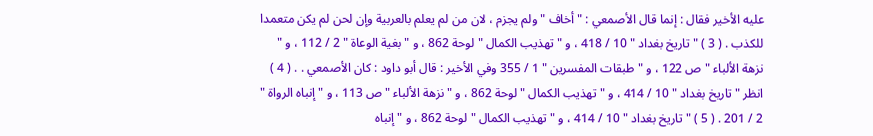عليه الأخير فقال : إنما قال الأصمعي : " أخاف " ولم يجزم ، لان من لم يعلم بالعربية وإن لحن لم يكن متعمدا للكذب . ( 3 ) " تاريخ بغداد " 10 / 418 ، و " تهذيب الكمال " لوحة 862 ، و " بغية الوعاة " 2 / 112 ، و " نزهة الألباء " ص 122 ، و " طبقات المفسرين " 1 / 355 وفي الأخير : قال أبو داود : كان الأصمعي . . ( 4 ) انظر " تاريخ بغداد " 10 / 414 ، و " تهذيب الكمال " لوحة 862 ، و " نزهة الألباء " ص 113 ، و " إنباه الرواة " 2 / 201 . ( 5 ) " تاريخ بغداد " 10 / 414 ، و " تهذيب الكمال " لوحة 862 ، و " إنباه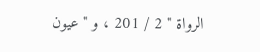الرواة " 2 / 201 ، و " عيون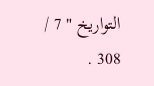التواريخ " 7 / 308 .